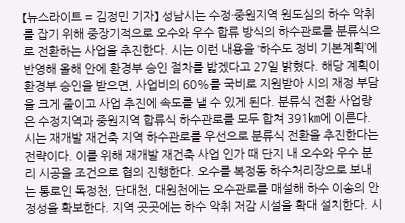【뉴스라이트 = 김정민 기자】 성남시는 수정·중원지역 원도심의 하수 악취를 잡기 위해 중장기적으로 오수와 우수 합류 방식의 하수관로를 분류식으로 전환하는 사업을 추진한다. 시는 이런 내용을 ‘하수도 정비 기본계획’에 반영해 올해 안에 환경부 승인 절차를 밟겠다고 27일 밝혔다. 해당 계획이 환경부 승인을 받으면, 사업비의 60%를 국비로 지원받아 시의 재정 부담을 크게 줄이고 사업 추진에 속도를 낼 수 있게 된다. 분류식 전환 사업량은 수정지역과 중원지역 합류식 하수관로를 모두 합쳐 391㎞에 이른다. 시는 재개발 재건축 지역 하수관로를 우선으로 분류식 전환을 추진한다는 전략이다. 이를 위해 재개발 재건축 사업 인가 때 단지 내 오수와 우수 분리 시공을 조건으로 협의 진행한다. 오수를 복정동 하수처리장으로 보내는 통로인 독정천, 단대천, 대원천에는 오수관로를 매설해 하수 이송의 안정성을 확보한다. 지역 곳곳에는 하수 악취 저감 시설을 확대 설치한다. 시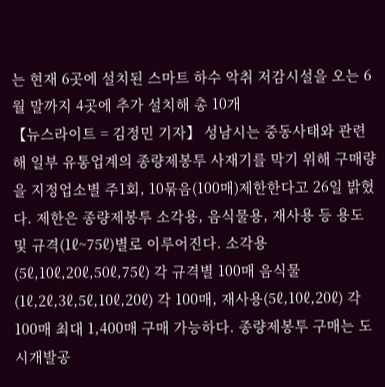는 현재 6곳에 설치된 스마트 하수 악취 저감시설을 오는 6월 말까지 4곳에 추가 설치해 총 10개
【뉴스라이트 = 김정민 기자】 성남시는 중동사태와 관련해 일부 유통업계의 종량제봉투 사재기를 막기 위해 구매량을 지정업소별 주1회, 10묶음(100매)제한한다고 26일 밝혔다. 제한은 종량제봉투 소각용, 음식물용, 재사용 등 용도 및 규격(1ℓ~75ℓ)별로 이루어진다. 소각용(5ℓ,10ℓ,20ℓ,50ℓ,75ℓ) 각 규격별 100매 음식물(1ℓ,2ℓ,3ℓ,5ℓ,10ℓ,20ℓ) 각 100매, 재사용(5ℓ,10ℓ,20ℓ) 각 100매 최대 1,400매 구매 가능하다. 종량제봉투 구매는 도시개발공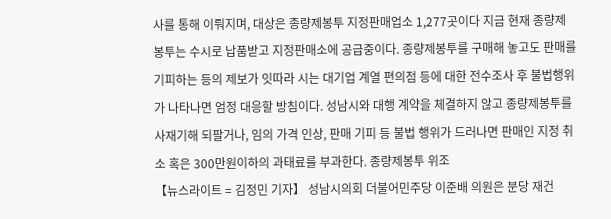사를 통해 이뤄지며, 대상은 종량제봉투 지정판매업소 1,277곳이다 지금 현재 종량제봉투는 수시로 납품받고 지정판매소에 공급중이다. 종량제봉투를 구매해 놓고도 판매를 기피하는 등의 제보가 잇따라 시는 대기업 계열 편의점 등에 대한 전수조사 후 불법행위가 나타나면 엄정 대응할 방침이다. 성남시와 대행 계약을 체결하지 않고 종량제봉투를 사재기해 되팔거나, 임의 가격 인상, 판매 기피 등 불법 행위가 드러나면 판매인 지정 취소 혹은 300만원이하의 과태료를 부과한다. 종량제봉투 위조
【뉴스라이트 = 김정민 기자】 성남시의회 더불어민주당 이준배 의원은 분당 재건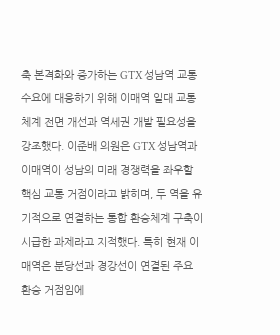축 본격화와 증가하는 GTX 성남역 교통 수요에 대응하기 위해 이매역 일대 교통체계 전면 개선과 역세권 개발 필요성을 강조했다. 이준배 의원은 GTX 성남역과 이매역이 성남의 미래 경쟁력을 좌우할 핵심 교통 거점이라고 밝히며, 두 역을 유기적으로 연결하는 통합 환승체계 구축이 시급한 과제라고 지적했다. 특히 현재 이매역은 분당선과 경강선이 연결된 주요 환승 거점임에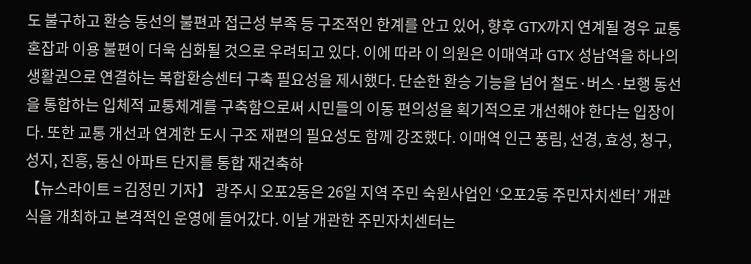도 불구하고 환승 동선의 불편과 접근성 부족 등 구조적인 한계를 안고 있어, 향후 GTX까지 연계될 경우 교통 혼잡과 이용 불편이 더욱 심화될 것으로 우려되고 있다. 이에 따라 이 의원은 이매역과 GTX 성남역을 하나의 생활권으로 연결하는 복합환승센터 구축 필요성을 제시했다. 단순한 환승 기능을 넘어 철도·버스·보행 동선을 통합하는 입체적 교통체계를 구축함으로써 시민들의 이동 편의성을 획기적으로 개선해야 한다는 입장이다. 또한 교통 개선과 연계한 도시 구조 재편의 필요성도 함께 강조했다. 이매역 인근 풍림, 선경, 효성, 청구, 성지, 진흥, 동신 아파트 단지를 통합 재건축하
【뉴스라이트 = 김정민 기자】 광주시 오포2동은 26일 지역 주민 숙원사업인 ‘오포2동 주민자치센터’ 개관식을 개최하고 본격적인 운영에 들어갔다. 이날 개관한 주민자치센터는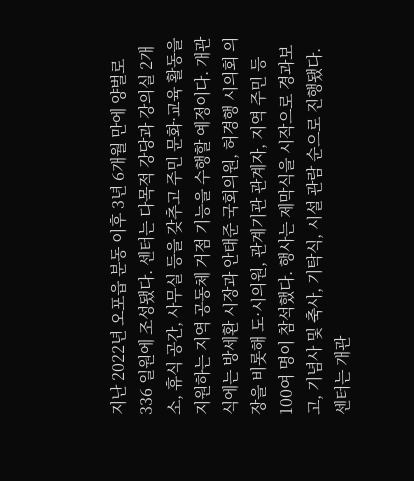지난 2022년 오포읍 분동 이후 3년 6개월 만에 양벌로 336 일원에 조성됐다. 센터는 다목적 강당과 강의실 2개소, 휴식 공간, 사무실 등을 갖추고 주민 문화·교육 활동을 지원하는 지역 공동체 거점 기능을 수행할 예정이다. 개관식에는 방세환 시장과 안태준 국회의원, 허경행 시의회 의장을 비롯해 도·시의원, 관계기관 관계자, 지역 주민 등 100여 명이 참석했다. 행사는 제막식을 시작으로 경과보고, 기념사 및 축사, 기탁식, 시설 관람 순으로 진행됐다. 센터는 개관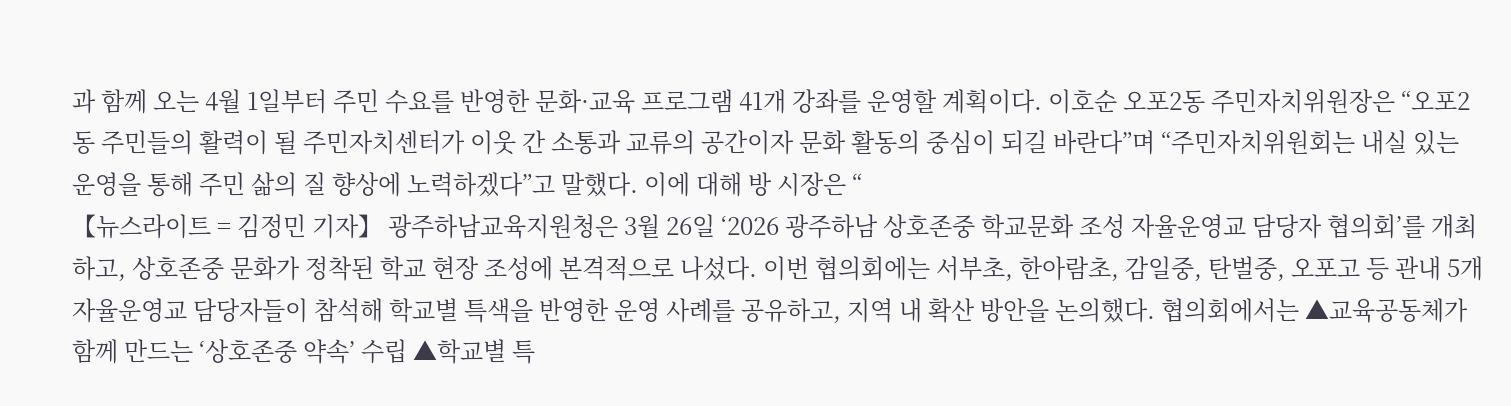과 함께 오는 4월 1일부터 주민 수요를 반영한 문화·교육 프로그램 41개 강좌를 운영할 계획이다. 이호순 오포2동 주민자치위원장은 “오포2동 주민들의 활력이 될 주민자치센터가 이웃 간 소통과 교류의 공간이자 문화 활동의 중심이 되길 바란다”며 “주민자치위원회는 내실 있는 운영을 통해 주민 삶의 질 향상에 노력하겠다”고 말했다. 이에 대해 방 시장은 “
【뉴스라이트 = 김정민 기자】 광주하남교육지원청은 3월 26일 ‘2026 광주하남 상호존중 학교문화 조성 자율운영교 담당자 협의회’를 개최하고, 상호존중 문화가 정착된 학교 현장 조성에 본격적으로 나섰다. 이번 협의회에는 서부초, 한아람초, 감일중, 탄벌중, 오포고 등 관내 5개 자율운영교 담당자들이 참석해 학교별 특색을 반영한 운영 사례를 공유하고, 지역 내 확산 방안을 논의했다. 협의회에서는 ▲교육공동체가 함께 만드는 ‘상호존중 약속’ 수립 ▲학교별 특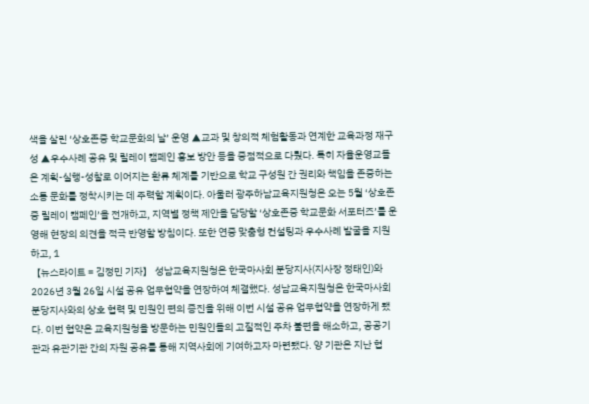색을 살린 ‘상호존중 학교문화의 날’ 운영 ▲교과 및 창의적 체험활동과 연계한 교육과정 재구성 ▲우수사례 공유 및 릴레이 캠페인 홍보 방안 등을 중점적으로 다뤘다. 특히 자율운영교들은 계획-실행-성찰로 이어지는 환류 체계를 기반으로 학교 구성원 간 권리와 책임을 존중하는 소통 문화를 정착시키는 데 주력할 계획이다. 아울러 광주하남교육지원청은 오는 5월 ‘상호존중 릴레이 캠페인’을 전개하고, 지역별 정책 제안을 담당할 ‘상호존중 학교문화 서포터즈’를 운영해 현장의 의견을 적극 반영할 방침이다. 또한 연중 맞춤형 컨설팅과 우수사례 발굴을 지원하고, 1
【뉴스라이트 = 김정민 기자】 성남교육지원청은 한국마사회 분당지사(지사장 정태인)와 2026년 3월 26일 시설 공유 업무협약을 연장하여 체결했다. 성남교육지원청은 한국마사회 분당지사와의 상호 협력 및 민원인 편의 증진을 위해 이번 시설 공유 업무협약을 연장하게 됐다. 이번 협약은 교육지원청을 방문하는 민원인들의 고질적인 주차 불편을 해소하고, 공공기관과 유관기관 간의 자원 공유를 통해 지역사회에 기여하고자 마련됐다. 양 기관은 지난 협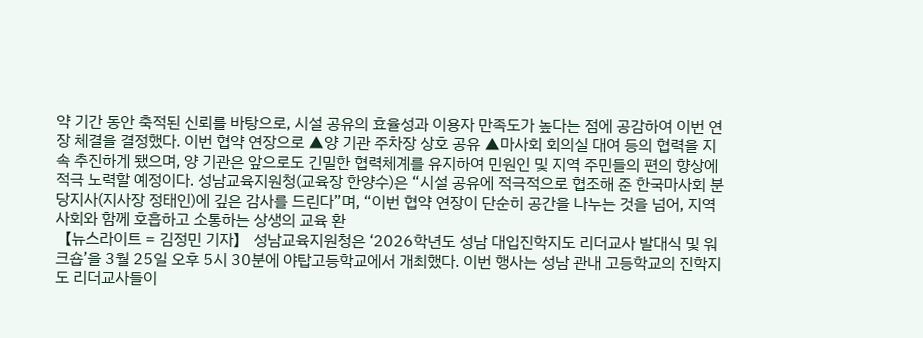약 기간 동안 축적된 신뢰를 바탕으로, 시설 공유의 효율성과 이용자 만족도가 높다는 점에 공감하여 이번 연장 체결을 결정했다. 이번 협약 연장으로 ▲양 기관 주차장 상호 공유 ▲마사회 회의실 대여 등의 협력을 지속 추진하게 됐으며, 양 기관은 앞으로도 긴밀한 협력체계를 유지하여 민원인 및 지역 주민들의 편의 향상에 적극 노력할 예정이다. 성남교육지원청(교육장 한양수)은 “시설 공유에 적극적으로 협조해 준 한국마사회 분당지사(지사장 정태인)에 깊은 감사를 드린다”며, “이번 협약 연장이 단순히 공간을 나누는 것을 넘어, 지역사회와 함께 호흡하고 소통하는 상생의 교육 환
【뉴스라이트 = 김정민 기자】 성남교육지원청은 ‘2026학년도 성남 대입진학지도 리더교사 발대식 및 워크숍’을 3월 25일 오후 5시 30분에 야탑고등학교에서 개최했다. 이번 행사는 성남 관내 고등학교의 진학지도 리더교사들이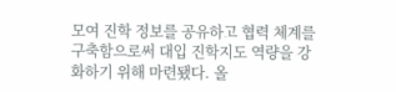모여 진학 정보를 공유하고 협력 체계를 구축함으로써 대입 진학지도 역량을 강화하기 위해 마련됐다. 올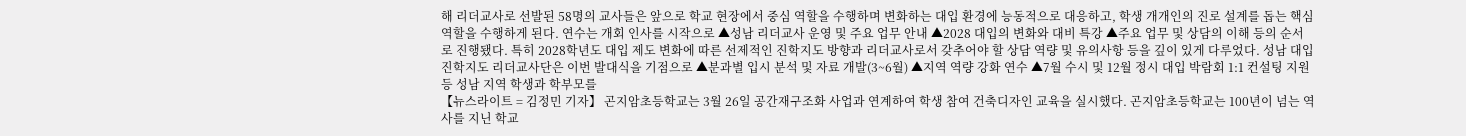해 리더교사로 선발된 58명의 교사들은 앞으로 학교 현장에서 중심 역할을 수행하며 변화하는 대입 환경에 능동적으로 대응하고, 학생 개개인의 진로 설계를 돕는 핵심 역할을 수행하게 된다. 연수는 개회 인사를 시작으로 ▲성남 리더교사 운영 및 주요 업무 안내 ▲2028 대입의 변화와 대비 특강 ▲주요 업무 및 상담의 이해 등의 순서로 진행됐다. 특히 2028학년도 대입 제도 변화에 따른 선제적인 진학지도 방향과 리더교사로서 갖추어야 할 상담 역량 및 유의사항 등을 깊이 있게 다루었다. 성남 대입진학지도 리더교사단은 이번 발대식을 기점으로 ▲분과별 입시 분석 및 자료 개발(3~6월) ▲지역 역량 강화 연수 ▲7월 수시 및 12월 정시 대입 박람회 1:1 컨설팅 지원 등 성남 지역 학생과 학부모를
【뉴스라이트 = 김정민 기자】 곤지암초등학교는 3월 26일 공간재구조화 사업과 연계하여 학생 참여 건축디자인 교육을 실시했다. 곤지암초등학교는 100년이 넘는 역사를 지닌 학교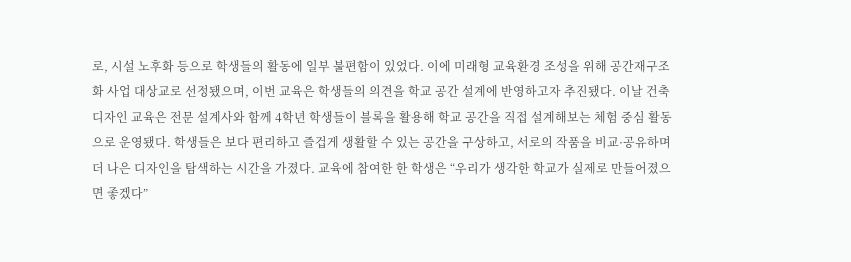로, 시설 노후화 등으로 학생들의 활동에 일부 불편함이 있었다. 이에 미래형 교육환경 조성을 위해 공간재구조화 사업 대상교로 선정됐으며, 이번 교육은 학생들의 의견을 학교 공간 설계에 반영하고자 추진됐다. 이날 건축디자인 교육은 전문 설계사와 함께 4학년 학생들이 블록을 활용해 학교 공간을 직접 설계해보는 체험 중심 활동으로 운영됐다. 학생들은 보다 편리하고 즐겁게 생활할 수 있는 공간을 구상하고, 서로의 작품을 비교·공유하며 더 나은 디자인을 탐색하는 시간을 가졌다. 교육에 참여한 한 학생은 “우리가 생각한 학교가 실제로 만들어졌으면 좋겠다”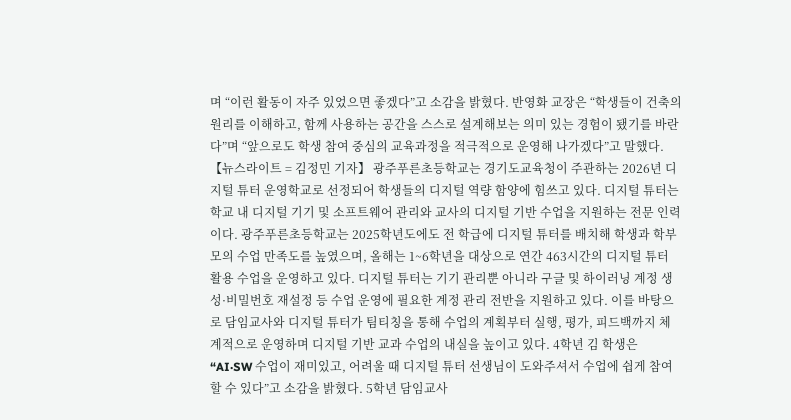며 “이런 활동이 자주 있었으면 좋겠다”고 소감을 밝혔다. 반영화 교장은 “학생들이 건축의 원리를 이해하고, 함께 사용하는 공간을 스스로 설계해보는 의미 있는 경험이 됐기를 바란다”며 “앞으로도 학생 참여 중심의 교육과정을 적극적으로 운영해 나가겠다”고 말했다.
【뉴스라이트 = 김정민 기자】 광주푸른초등학교는 경기도교육청이 주관하는 2026년 디지털 튜터 운영학교로 선정되어 학생들의 디지털 역량 함양에 힘쓰고 있다. 디지털 튜터는 학교 내 디지털 기기 및 소프트웨어 관리와 교사의 디지털 기반 수업을 지원하는 전문 인력이다. 광주푸른초등학교는 2025학년도에도 전 학급에 디지털 튜터를 배치해 학생과 학부모의 수업 만족도를 높였으며, 올해는 1~6학년을 대상으로 연간 463시간의 디지털 튜터 활용 수업을 운영하고 있다. 디지털 튜터는 기기 관리뿐 아니라 구글 및 하이러닝 계정 생성·비밀번호 재설정 등 수업 운영에 필요한 계정 관리 전반을 지원하고 있다. 이를 바탕으로 담임교사와 디지털 튜터가 팀티칭을 통해 수업의 계획부터 실행, 평가, 피드백까지 체계적으로 운영하며 디지털 기반 교과 수업의 내실을 높이고 있다. 4학년 김 학생은 “AI·SW 수업이 재미있고, 어려울 때 디지털 튜터 선생님이 도와주셔서 수업에 쉽게 참여할 수 있다”고 소감을 밝혔다. 5학년 담임교사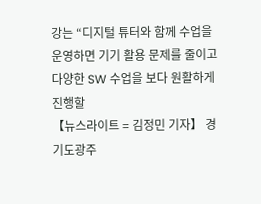강는 “디지털 튜터와 함께 수업을 운영하면 기기 활용 문제를 줄이고 다양한 SW 수업을 보다 원활하게 진행할
【뉴스라이트 = 김정민 기자】 경기도광주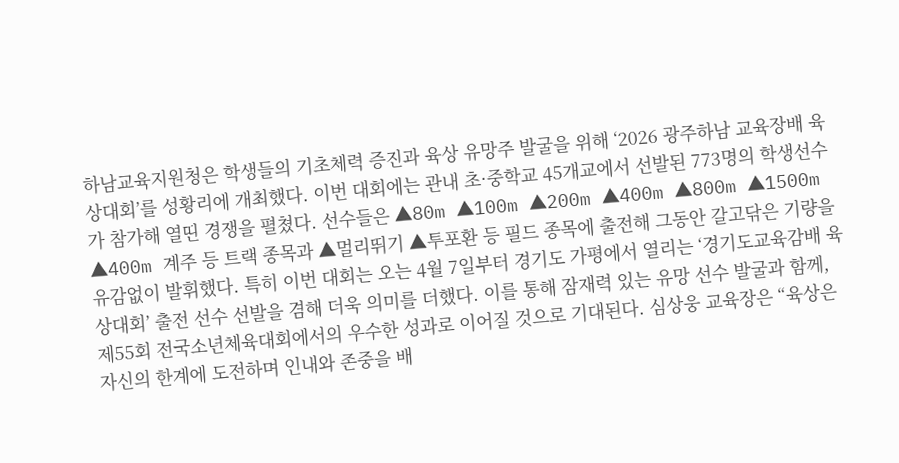하남교육지원청은 학생들의 기초체력 증진과 육상 유망주 발굴을 위해 ‘2026 광주하남 교육장배 육상대회’를 성황리에 개최했다. 이번 대회에는 관내 초·중학교 45개교에서 선발된 773명의 학생선수가 참가해 열띤 경쟁을 펼쳤다. 선수들은 ▲80m ▲100m ▲200m ▲400m ▲800m ▲1500m ▲400m 계주 등 트랙 종목과 ▲멀리뛰기 ▲투포환 등 필드 종목에 출전해 그동안 갈고닦은 기량을 유감없이 발휘했다. 특히 이번 대회는 오는 4월 7일부터 경기도 가평에서 열리는 ‘경기도교육감배 육상대회’ 출전 선수 선발을 겸해 더욱 의미를 더했다. 이를 통해 잠재력 있는 유망 선수 발굴과 함께, 제55회 전국소년체육대회에서의 우수한 성과로 이어질 것으로 기대된다. 심상웅 교육장은 “육상은 자신의 한계에 도전하며 인내와 존중을 배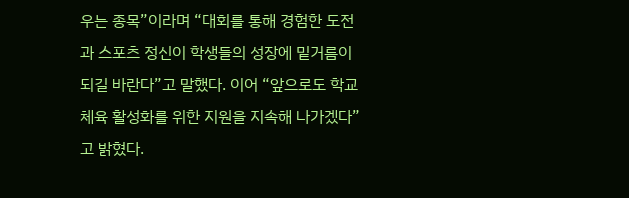우는 종목”이라며 “대회를 통해 경험한 도전과 스포츠 정신이 학생들의 성장에 밑거름이 되길 바란다”고 말했다. 이어 “앞으로도 학교체육 활성화를 위한 지원을 지속해 나가겠다”고 밝혔다.